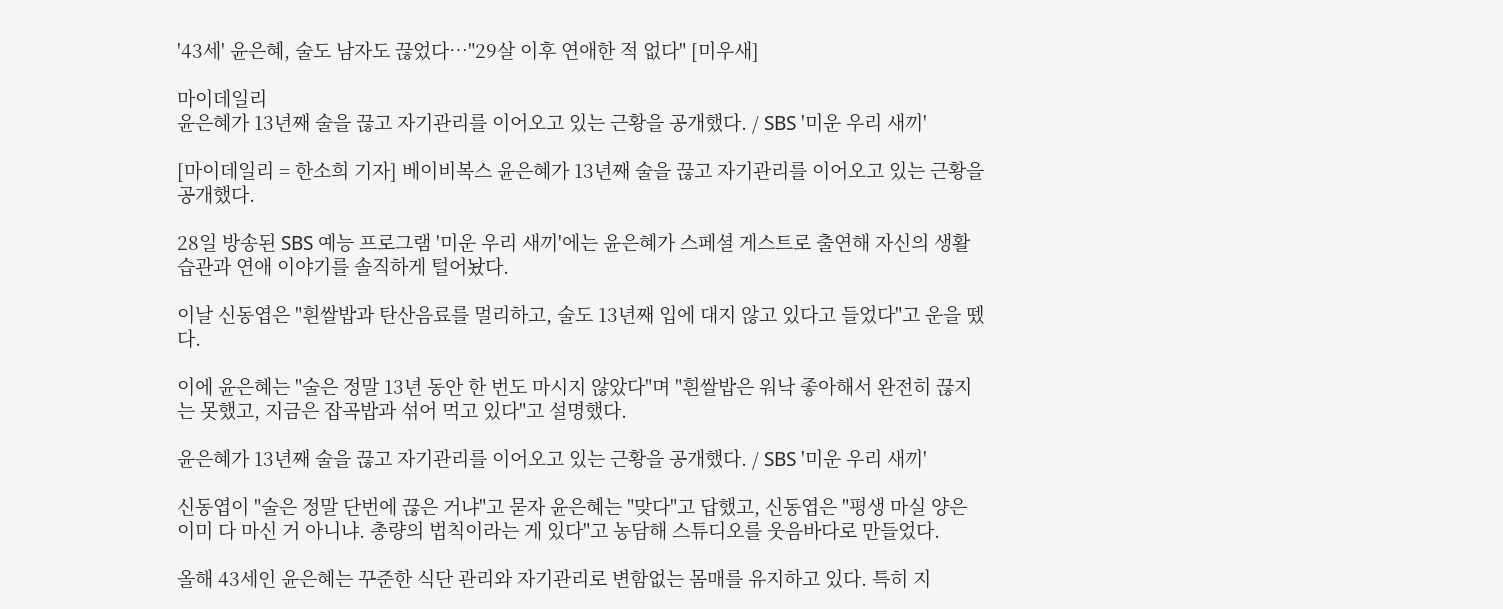'43세' 윤은혜, 술도 남자도 끊었다…"29살 이후 연애한 적 없다" [미우새]

마이데일리
윤은혜가 13년째 술을 끊고 자기관리를 이어오고 있는 근황을 공개했다. / SBS '미운 우리 새끼'

[마이데일리 = 한소희 기자] 베이비복스 윤은혜가 13년째 술을 끊고 자기관리를 이어오고 있는 근황을 공개했다.

28일 방송된 SBS 예능 프로그램 '미운 우리 새끼'에는 윤은혜가 스페셜 게스트로 출연해 자신의 생활 습관과 연애 이야기를 솔직하게 털어놨다.

이날 신동엽은 "흰쌀밥과 탄산음료를 멀리하고, 술도 13년째 입에 대지 않고 있다고 들었다"고 운을 뗐다.

이에 윤은혜는 "술은 정말 13년 동안 한 번도 마시지 않았다"며 "흰쌀밥은 워낙 좋아해서 완전히 끊지는 못했고, 지금은 잡곡밥과 섞어 먹고 있다"고 설명했다.

윤은혜가 13년째 술을 끊고 자기관리를 이어오고 있는 근황을 공개했다. / SBS '미운 우리 새끼'

신동엽이 "술은 정말 단번에 끊은 거냐"고 묻자 윤은혜는 "맞다"고 답했고, 신동엽은 "평생 마실 양은 이미 다 마신 거 아니냐. 총량의 법칙이라는 게 있다"고 농담해 스튜디오를 웃음바다로 만들었다.

올해 43세인 윤은혜는 꾸준한 식단 관리와 자기관리로 변함없는 몸매를 유지하고 있다. 특히 지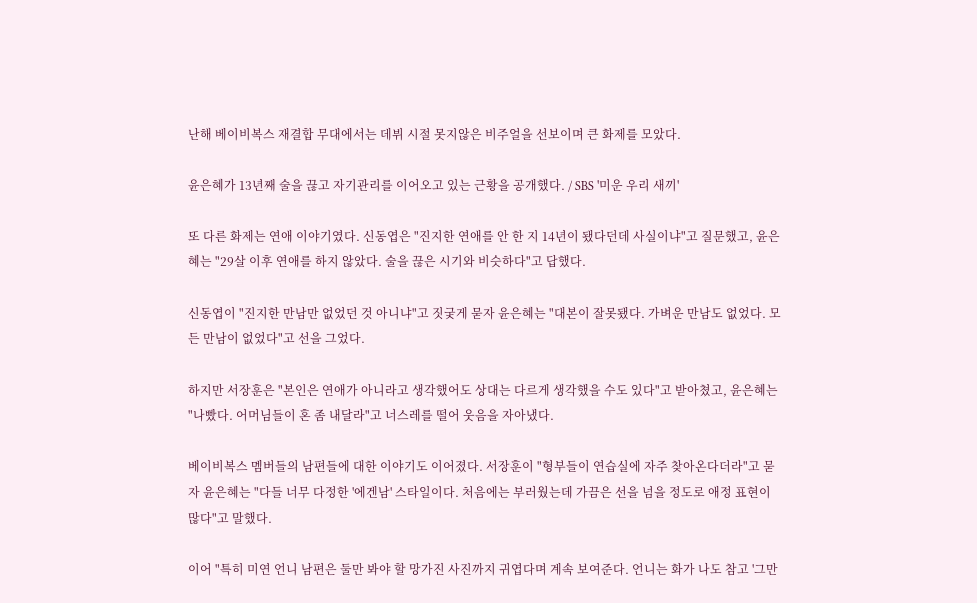난해 베이비복스 재결합 무대에서는 데뷔 시절 못지않은 비주얼을 선보이며 큰 화제를 모았다.

윤은혜가 13년째 술을 끊고 자기관리를 이어오고 있는 근황을 공개했다. / SBS '미운 우리 새끼'

또 다른 화제는 연애 이야기였다. 신동엽은 "진지한 연애를 안 한 지 14년이 됐다던데 사실이냐"고 질문했고, 윤은혜는 "29살 이후 연애를 하지 않았다. 술을 끊은 시기와 비슷하다"고 답했다.

신동엽이 "진지한 만남만 없었던 것 아니냐"고 짓궂게 묻자 윤은혜는 "대본이 잘못됐다. 가벼운 만남도 없었다. 모든 만남이 없었다"고 선을 그었다.

하지만 서장훈은 "본인은 연애가 아니라고 생각했어도 상대는 다르게 생각했을 수도 있다"고 받아쳤고, 윤은혜는 "나빴다. 어머님들이 혼 좀 내달라"고 너스레를 떨어 웃음을 자아냈다.

베이비복스 멤버들의 남편들에 대한 이야기도 이어졌다. 서장훈이 "형부들이 연습실에 자주 찾아온다더라"고 묻자 윤은혜는 "다들 너무 다정한 '에겐남' 스타일이다. 처음에는 부러웠는데 가끔은 선을 넘을 정도로 애정 표현이 많다"고 말했다.

이어 "특히 미연 언니 남편은 둘만 봐야 할 망가진 사진까지 귀엽다며 계속 보여준다. 언니는 화가 나도 참고 '그만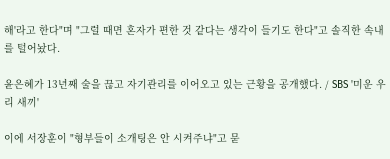해'라고 한다"며 "그럴 때면 혼자가 편한 것 같다는 생각이 들기도 한다"고 솔직한 속내를 털어놨다.

윤은혜가 13년째 술을 끊고 자기관리를 이어오고 있는 근황을 공개했다. / SBS '미운 우리 새끼'

이에 서장훈이 "형부들이 소개팅은 안 시켜주냐"고 묻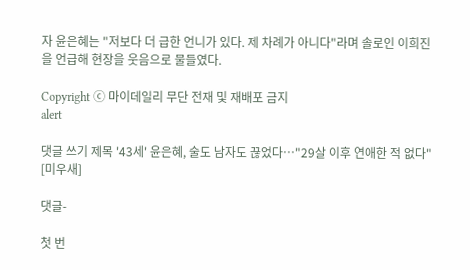자 윤은혜는 "저보다 더 급한 언니가 있다. 제 차례가 아니다"라며 솔로인 이희진을 언급해 현장을 웃음으로 물들였다.

Copyright ⓒ 마이데일리 무단 전재 및 재배포 금지
alert

댓글 쓰기 제목 '43세' 윤은혜, 술도 남자도 끊었다…"29살 이후 연애한 적 없다" [미우새]

댓글-

첫 번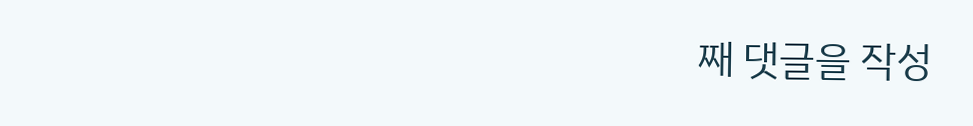째 댓글을 작성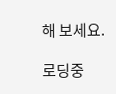해 보세요.

로딩중